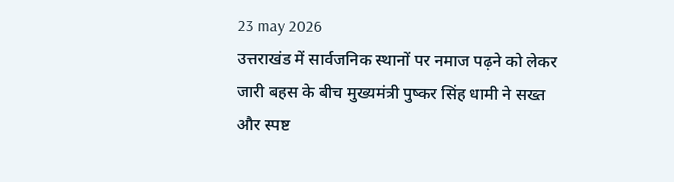23 may 2026
उत्तराखंड में सार्वजनिक स्थानों पर नमाज पढ़ने को लेकर जारी बहस के बीच मुख्यमंत्री पुष्कर सिंह धामी ने सख्त और स्पष्ट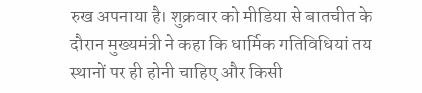रुख अपनाया है। शुक्रवार को मीडिया से बातचीत के दौरान मुख्यमंत्री ने कहा कि धार्मिक गतिविधियां तय स्थानों पर ही होनी चाहिए और किसी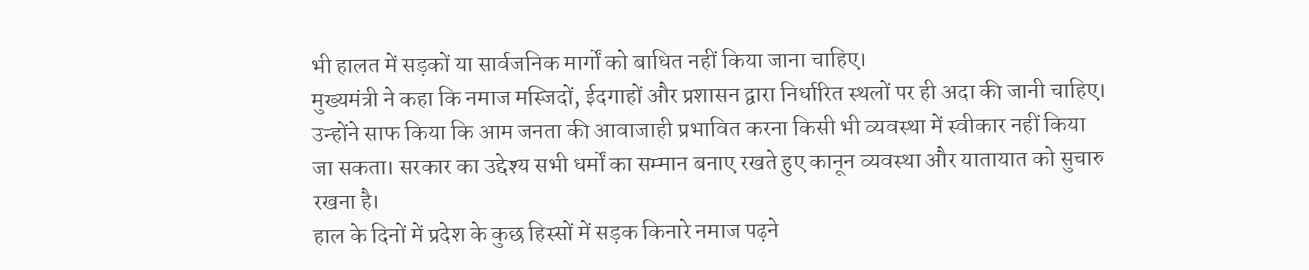भी हालत में सड़कों या सार्वजनिक मार्गों को बाधित नहीं किया जाना चाहिए।
मुख्यमंत्री ने कहा कि नमाज मस्जिदों, ईदगाहों और प्रशासन द्वारा निर्धारित स्थलों पर ही अदा की जानी चाहिए। उन्होंने साफ किया कि आम जनता की आवाजाही प्रभावित करना किसी भी व्यवस्था में स्वीकार नहीं किया जा सकता। सरकार का उद्देश्य सभी धर्मों का सम्मान बनाए रखते हुए कानून व्यवस्था और यातायात को सुचारु रखना है।
हाल के दिनों में प्रदेश के कुछ हिस्सों में सड़क किनारे नमाज पढ़ने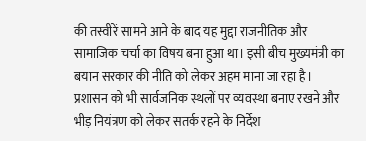की तस्वीरें सामने आने के बाद यह मुद्दा राजनीतिक और सामाजिक चर्चा का विषय बना हुआ था। इसी बीच मुख्यमंत्री का बयान सरकार की नीति को लेकर अहम माना जा रहा है। प्रशासन को भी सार्वजनिक स्थलों पर व्यवस्था बनाए रखने और भीड़ नियंत्रण को लेकर सतर्क रहने के निर्देश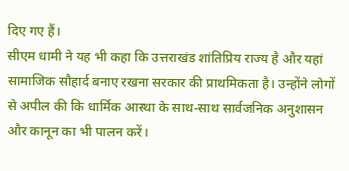दिए गए हैं।
सीएम धामी ने यह भी कहा कि उत्तराखंड शांतिप्रिय राज्य है और यहां सामाजिक सौहार्द बनाए रखना सरकार की प्राथमिकता है। उन्होंने लोगों से अपील की कि धार्मिक आस्था के साथ-साथ सार्वजनिक अनुशासन और कानून का भी पालन करें।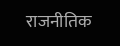राजनीतिक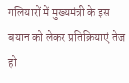गलियारों में मुख्यमंत्री के इस बयान को लेकर प्रतिक्रियाएं तेज हो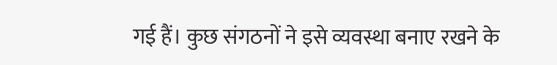गई हैं। कुछ संगठनों ने इसे व्यवस्था बनाए रखने के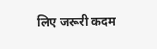लिए जरूरी कदम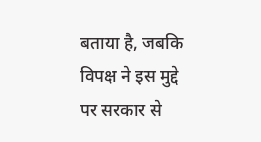बताया है, जबकि विपक्ष ने इस मुद्दे पर सरकार से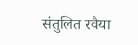संतुलित रवैया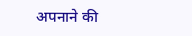अपनाने की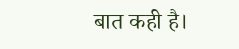बात कही है।